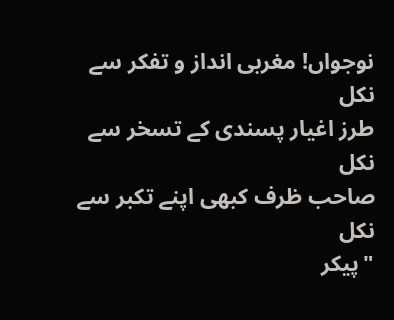نوجواں! مغربی انداز و تفکر سے نکل
طرز اغیار پسندی کے تسخر سے نکل
صاحب ظرف کبھی اپنے تکبر سے نکل
"پیکر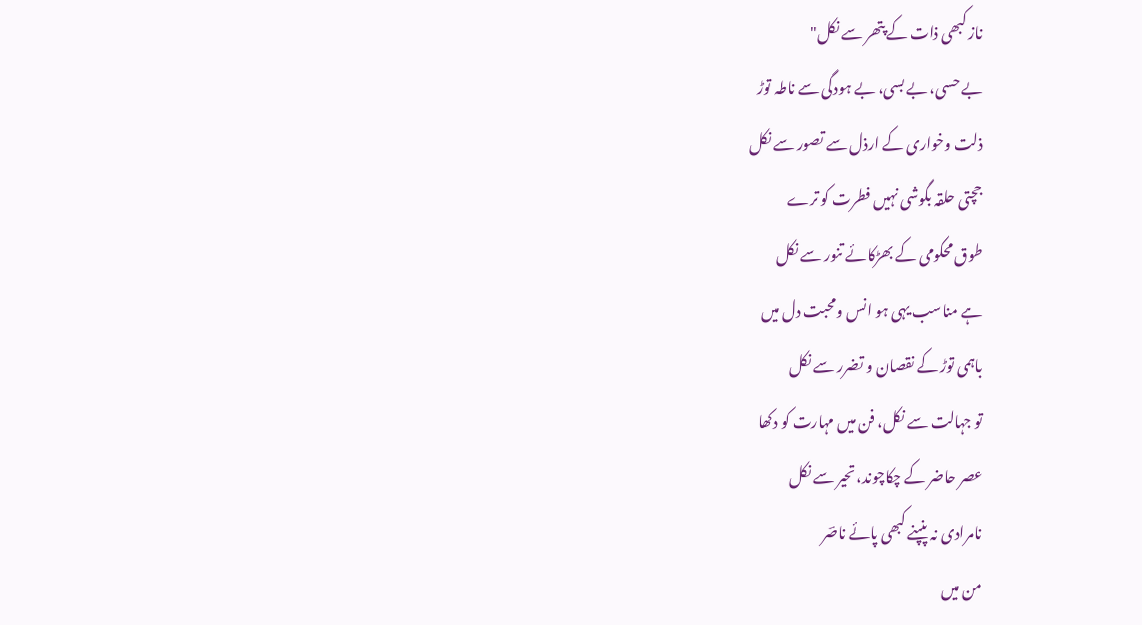ناز کبھی ذات کے پتھر سے نکل"
بے حسی، بے بسی، بے ہودگی سے ناطہ توڑ
ذلت وخواری کے ارذل سے تصور سے نکل
جچتی حلقہ بگوشی نہیں فطرت کو ترے
طوق محکومی کے بھڑکائے تنور سے نکل
ہے مناسب یہی ہو انس ومحبت دل میں
باہمی توڑ کے نقصان و تضرر سے نکل
تو جہالت سے نکل، فن میں مہارت کو دکھا
عصر حاضر کے چکاچوند، تحیر سے نکل
نامرادی نہ پنپنے کبھی پائے ناصؔر
من میں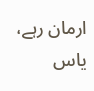ارمان رہے، یاس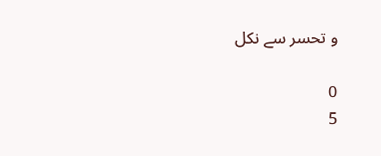و تحسر سے نکل

0
5